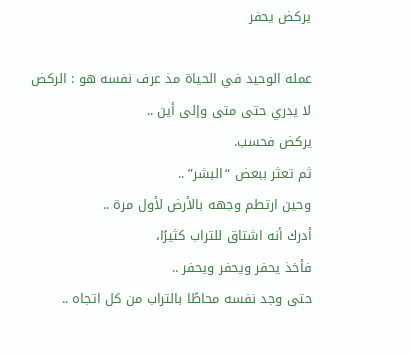يركض يحفر

عمله الوحيد في الحياة مذ عرف نفسه هو : الركض
لا يدري حتى متى وإلى أين ..
يركض فحسب.
ثم تعثر ببعض “البشر” ..
وحين ارتطم وجهه بالأرض لأول مرة ..
أدرك أنه اشتاق للتراب كثيرًا،
فأخذ يحفر ويحفر ويحفر ..
حتى وجد نفسه محاطًا بالتراب من كل اتجاه ..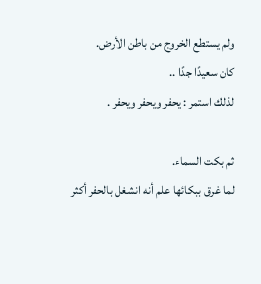ولم يستطع الخروج من باطن الأرض.
كان سعيدًا جدًا ..
لذلك استمر : يحفر ويحفر ويحفر .

ثم بكت السماء.
لما غرق ببكائها علم أنه انشغل بالحفر أكثر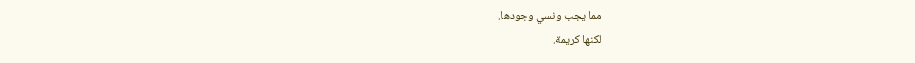مما يجب ونسي وجودها.
لكنها كريمة.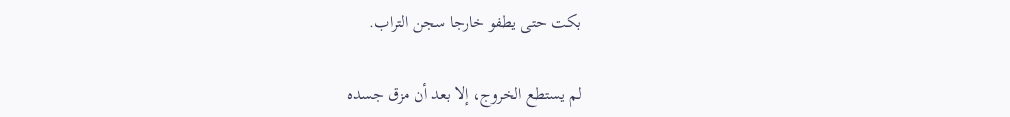بكت حتى يطفو خارجا سجن التراب.

لم يستطع الخروج، إلا بعد أن مزق جسده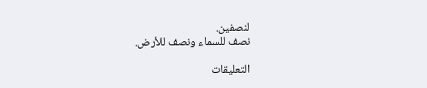لنصفين.
نصف للسماء ونصف للأرض.

التعليقات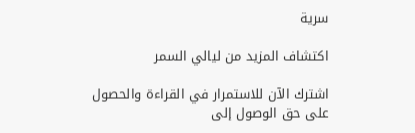سرية

اكتشاف المزيد من ليالي السمر

اشترك الآن للاستمرار في القراءة والحصول على حق الوصول إلى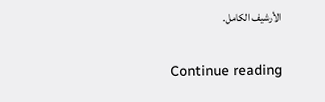الأرشيف الكامل.

Continue reading